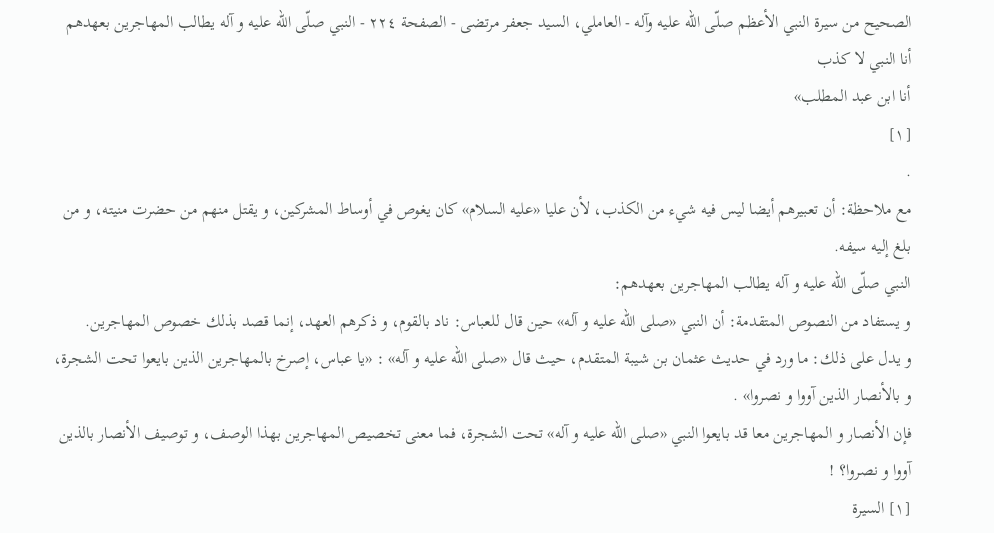الصحيح من سيرة النبي الأعظم صلّى الله عليه وآله - العاملي، السيد جعفر مرتضى - الصفحة ٢٢٤ - النبي صلّى اللّه عليه و آله يطالب المهاجرين بعهدهم
أنا النبي لا كذب
أنا ابن عبد المطلب»
[١]
.
مع ملاحظة: أن تعبيرهم أيضا ليس فيه شيء من الكذب، لأن عليا «عليه السلام» كان يغوص في أوساط المشركين، و يقتل منهم من حضرت منيته، و من بلغ إليه سيفه.
النبي صلّى اللّه عليه و آله يطالب المهاجرين بعهدهم:
و يستفاد من النصوص المتقدمة: أن النبي «صلى اللّه عليه و آله» حين قال للعباس: ناد بالقوم، و ذكرهم العهد، إنما قصد بذلك خصوص المهاجرين.
و يدل على ذلك: ما ورد في حديث عثمان بن شيبة المتقدم، حيث قال «صلى اللّه عليه و آله» : «يا عباس، إصرخ بالمهاجرين الذين بايعوا تحت الشجرة، و بالأنصار الذين آووا و نصروا» .
فإن الأنصار و المهاجرين معا قد بايعوا النبي «صلى اللّه عليه و آله» تحت الشجرة، فما معنى تخصيص المهاجرين بهذا الوصف، و توصيف الأنصار بالذين آووا و نصروا؟ !
[١] السيرة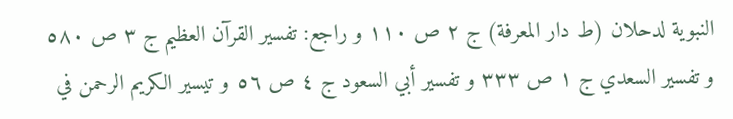النبوية لدحلان (ط دار المعرفة) ج ٢ ص ١١٠ و راجع: تفسير القرآن العظيم ج ٣ ص ٥٨٠ و تفسير السعدي ج ١ ص ٣٣٣ و تفسير أبي السعود ج ٤ ص ٥٦ و تيسير الكريم الرحمن في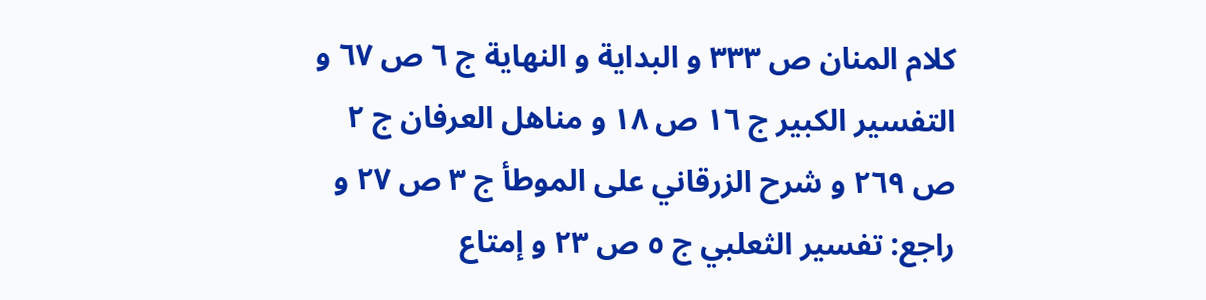كلام المنان ص ٣٣٣ و البداية و النهاية ج ٦ ص ٦٧ و التفسير الكبير ج ١٦ ص ١٨ و مناهل العرفان ج ٢ ص ٢٦٩ و شرح الزرقاني على الموطأ ج ٣ ص ٢٧ و راجع: تفسير الثعلبي ج ٥ ص ٢٣ و إمتاع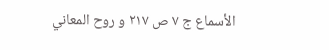الأسماع ج ٧ ص ٢١٧ و روح المعاني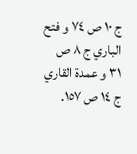ج ١٠ ص ٧٤ و فتح الباري ج ٨ ص ٣١ و عمدة القاري ج ١٤ ص ١٥٧.